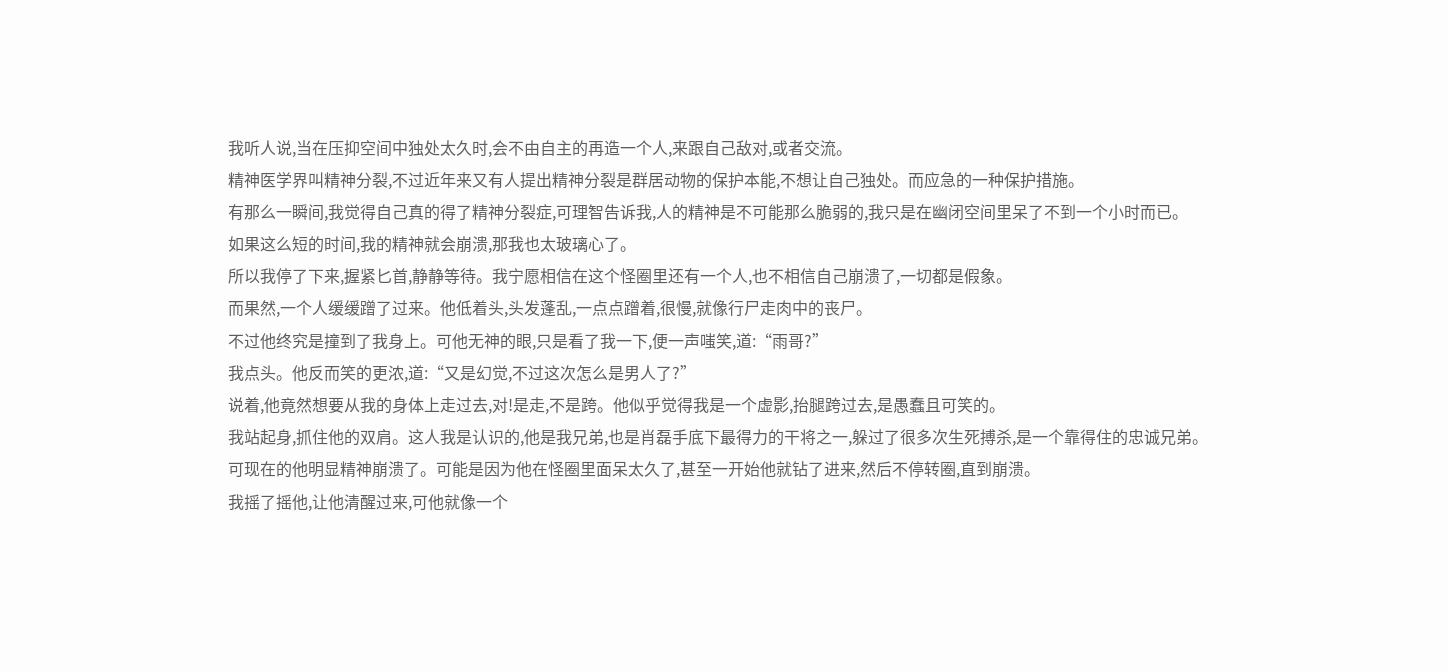我听人说,当在压抑空间中独处太久时,会不由自主的再造一个人,来跟自己敌对,或者交流。
精神医学界叫精神分裂,不过近年来又有人提出精神分裂是群居动物的保护本能,不想让自己独处。而应急的一种保护措施。
有那么一瞬间,我觉得自己真的得了精神分裂症,可理智告诉我,人的精神是不可能那么脆弱的,我只是在幽闭空间里呆了不到一个小时而已。
如果这么短的时间,我的精神就会崩溃,那我也太玻璃心了。
所以我停了下来,握紧匕首,静静等待。我宁愿相信在这个怪圈里还有一个人,也不相信自己崩溃了,一切都是假象。
而果然,一个人缓缓蹭了过来。他低着头,头发蓬乱,一点点蹭着,很慢,就像行尸走肉中的丧尸。
不过他终究是撞到了我身上。可他无神的眼,只是看了我一下,便一声嗤笑,道:“雨哥?”
我点头。他反而笑的更浓,道:“又是幻觉,不过这次怎么是男人了?”
说着,他竟然想要从我的身体上走过去,对!是走,不是跨。他似乎觉得我是一个虚影,抬腿跨过去,是愚蠢且可笑的。
我站起身,抓住他的双肩。这人我是认识的,他是我兄弟,也是肖磊手底下最得力的干将之一,躲过了很多次生死搏杀,是一个靠得住的忠诚兄弟。
可现在的他明显精神崩溃了。可能是因为他在怪圈里面呆太久了,甚至一开始他就钻了进来,然后不停转圈,直到崩溃。
我摇了摇他,让他清醒过来,可他就像一个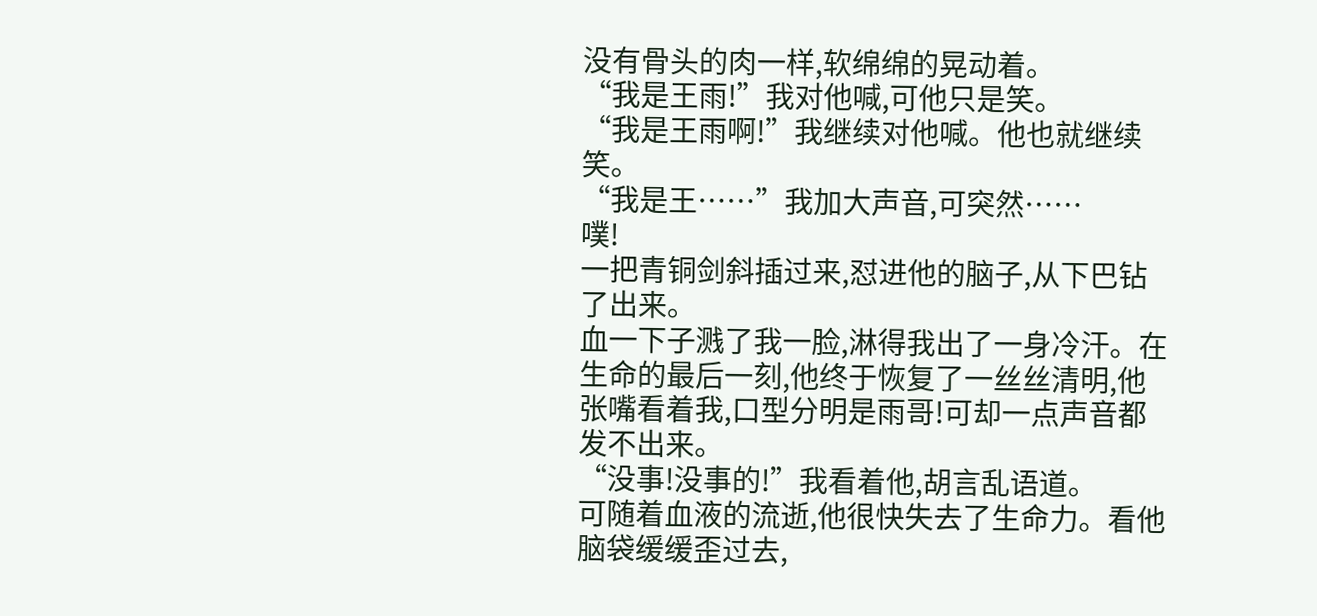没有骨头的肉一样,软绵绵的晃动着。
“我是王雨!”我对他喊,可他只是笑。
“我是王雨啊!”我继续对他喊。他也就继续笑。
“我是王……”我加大声音,可突然……
噗!
一把青铜剑斜插过来,怼进他的脑子,从下巴钻了出来。
血一下子溅了我一脸,淋得我出了一身冷汗。在生命的最后一刻,他终于恢复了一丝丝清明,他张嘴看着我,口型分明是雨哥!可却一点声音都发不出来。
“没事!没事的!”我看着他,胡言乱语道。
可随着血液的流逝,他很快失去了生命力。看他脑袋缓缓歪过去,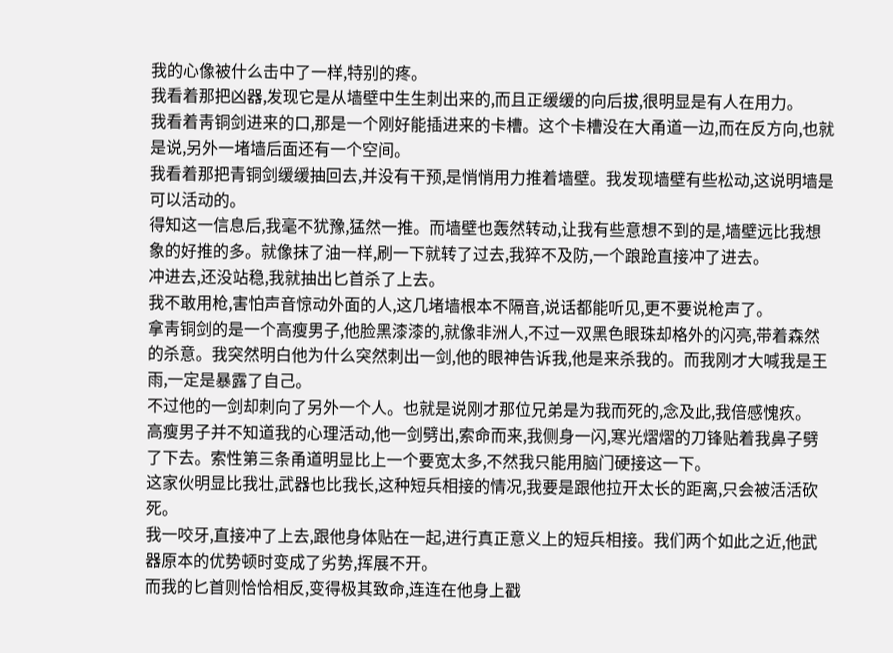我的心像被什么击中了一样,特别的疼。
我看着那把凶器,发现它是从墙壁中生生刺出来的,而且正缓缓的向后拔,很明显是有人在用力。
我看着靑铜剑进来的口,那是一个刚好能插进来的卡槽。这个卡槽没在大甬道一边,而在反方向,也就是说,另外一堵墙后面还有一个空间。
我看着那把青铜剑缓缓抽回去,并没有干预,是悄悄用力推着墙壁。我发现墙壁有些松动,这说明墙是可以活动的。
得知这一信息后,我毫不犹豫,猛然一推。而墙壁也轰然转动,让我有些意想不到的是,墙壁远比我想象的好推的多。就像抹了油一样,刷一下就转了过去,我猝不及防,一个踉跄直接冲了进去。
冲进去,还没站稳,我就抽出匕首杀了上去。
我不敢用枪,害怕声音惊动外面的人,这几堵墙根本不隔音,说话都能听见,更不要说枪声了。
拿靑铜剑的是一个高瘦男子,他脸黑漆漆的,就像非洲人,不过一双黑色眼珠却格外的闪亮,带着森然的杀意。我突然明白他为什么突然刺出一剑,他的眼神告诉我,他是来杀我的。而我刚才大喊我是王雨,一定是暴露了自己。
不过他的一剑却刺向了另外一个人。也就是说刚才那位兄弟是为我而死的,念及此,我倍感愧疚。
高瘦男子并不知道我的心理活动,他一剑劈出,索命而来,我侧身一闪,寒光熠熠的刀锋贴着我鼻子劈了下去。索性第三条甬道明显比上一个要宽太多,不然我只能用脑门硬接这一下。
这家伙明显比我壮,武器也比我长,这种短兵相接的情况,我要是跟他拉开太长的距离,只会被活活砍死。
我一咬牙,直接冲了上去,跟他身体贴在一起,进行真正意义上的短兵相接。我们两个如此之近,他武器原本的优势顿时变成了劣势,挥展不开。
而我的匕首则恰恰相反,变得极其致命,连连在他身上戳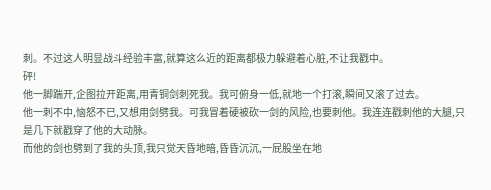刺。不过这人明显战斗经验丰富,就算这么近的距离都极力躲避着心脏,不让我戳中。
砰!
他一脚踹开,企图拉开距离,用青铜剑刺死我。我可俯身一低,就地一个打滚,瞬间又滚了过去。
他一刺不中,恼怒不已,又想用剑劈我。可我冒着硬被砍一剑的风险,也要刺他。我连连戳刺他的大腿,只是几下就戳穿了他的大动脉。
而他的剑也劈到了我的头顶,我只觉天昏地暗,昏昏沉沉,一屁股坐在地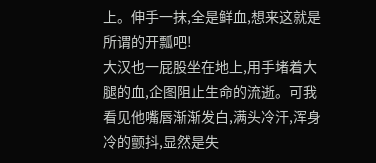上。伸手一抹,全是鲜血,想来这就是所谓的开瓢吧!
大汉也一屁股坐在地上,用手堵着大腿的血,企图阻止生命的流逝。可我看见他嘴唇渐渐发白,满头冷汗,浑身冷的颤抖,显然是失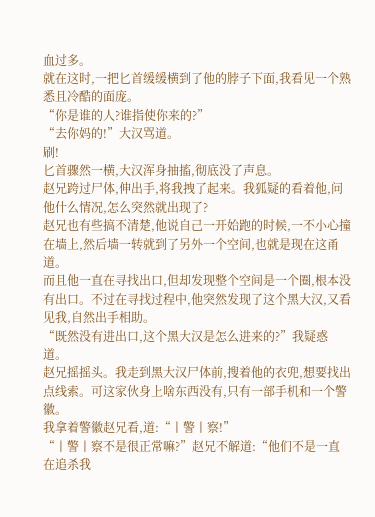血过多。
就在这时,一把匕首缓缓横到了他的脖子下面,我看见一个熟悉且冷酷的面庞。
“你是谁的人?谁指使你来的?”
“去你妈的!”大汉骂道。
刷!
匕首骤然一横,大汉浑身抽搐,彻底没了声息。
赵兄跨过尸体,伸出手,将我拽了起来。我狐疑的看着他,问他什么情况,怎么突然就出现了?
赵兄也有些搞不清楚,他说自己一开始跑的时候,一不小心撞在墙上,然后墙一转就到了另外一个空间,也就是现在这甬道。
而且他一直在寻找出口,但却发现整个空间是一个圈,根本没有出口。不过在寻找过程中,他突然发现了这个黑大汉,又看见我,自然出手相助。
“既然没有进出口,这个黑大汉是怎么进来的?”我疑惑道。
赵兄摇摇头。我走到黑大汉尸体前,搜着他的衣兜,想要找出点线索。可这家伙身上啥东西没有,只有一部手机和一个警徽。
我拿着警徽赵兄看,道:“丨警丨察!”
“丨警丨察不是很正常嘛?”赵兄不解道:“他们不是一直在追杀我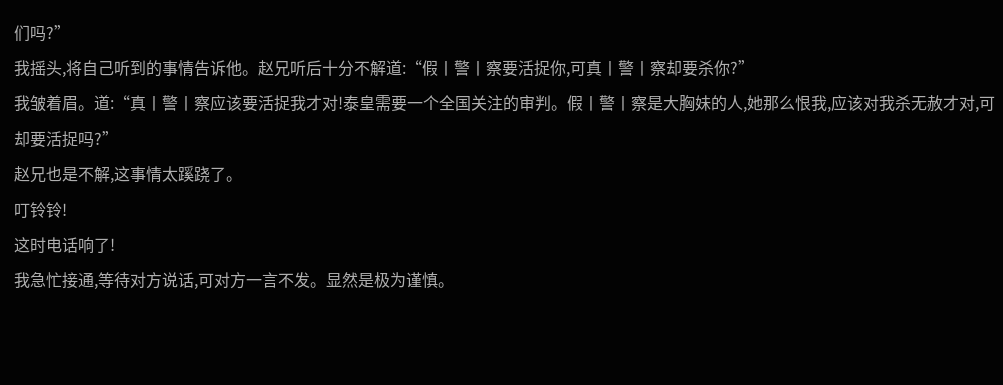们吗?”
我摇头,将自己听到的事情告诉他。赵兄听后十分不解道:“假丨警丨察要活捉你,可真丨警丨察却要杀你?”
我皱着眉。道:“真丨警丨察应该要活捉我才对!泰皇需要一个全国关注的审判。假丨警丨察是大胸妹的人,她那么恨我,应该对我杀无赦才对,可却要活捉吗?”
赵兄也是不解,这事情太蹊跷了。
叮铃铃!
这时电话响了!
我急忙接通,等待对方说话,可对方一言不发。显然是极为谨慎。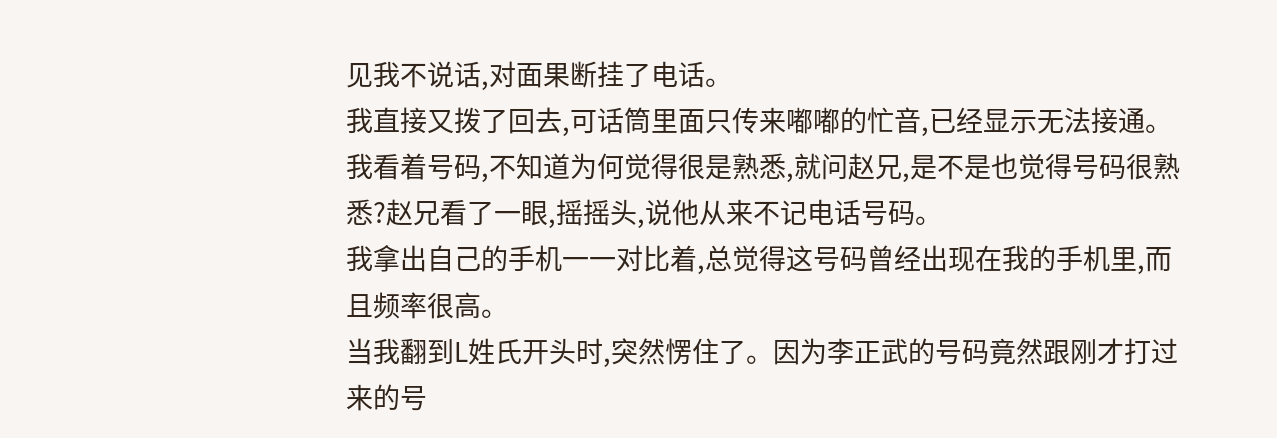见我不说话,对面果断挂了电话。
我直接又拨了回去,可话筒里面只传来嘟嘟的忙音,已经显示无法接通。
我看着号码,不知道为何觉得很是熟悉,就问赵兄,是不是也觉得号码很熟悉?赵兄看了一眼,摇摇头,说他从来不记电话号码。
我拿出自己的手机一一对比着,总觉得这号码曾经出现在我的手机里,而且频率很高。
当我翻到L姓氏开头时,突然愣住了。因为李正武的号码竟然跟刚才打过来的号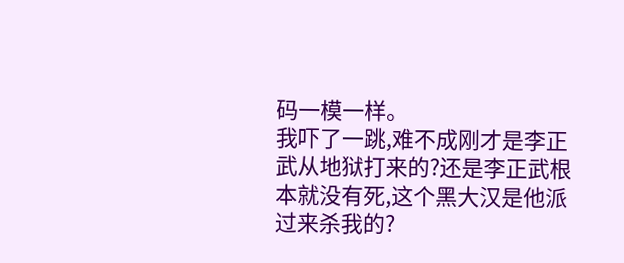码一模一样。
我吓了一跳,难不成刚才是李正武从地狱打来的?还是李正武根本就没有死,这个黑大汉是他派过来杀我的?